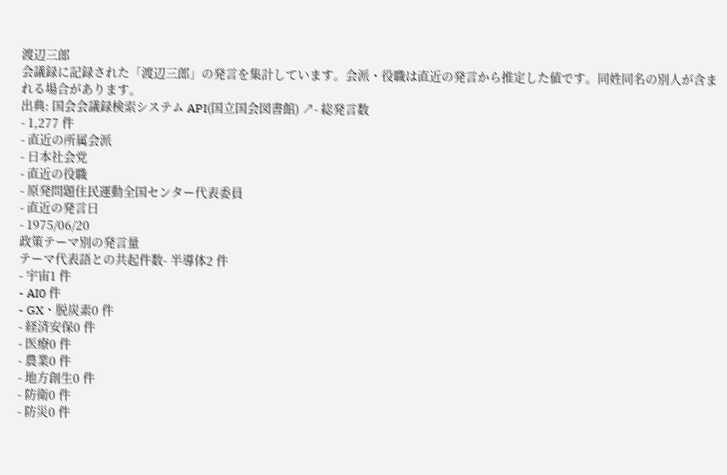渡辺三郎
会議録に記録された「渡辺三郎」の発言を集計しています。会派・役職は直近の発言から推定した値です。同姓同名の別人が含まれる場合があります。
出典: 国会会議録検索システム API(国立国会図書館) ↗- 総発言数
- 1,277 件
- 直近の所属会派
- 日本社会党
- 直近の役職
- 原発問題住民運動全国センター代表委員
- 直近の発言日
- 1975/06/20
政策テーマ別の発言量
テーマ代表語との共起件数- 半導体2 件
- 宇宙1 件
- AI0 件
- GX・脱炭素0 件
- 経済安保0 件
- 医療0 件
- 農業0 件
- 地方創生0 件
- 防衛0 件
- 防災0 件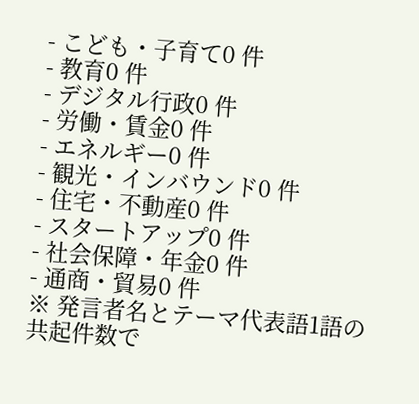- こども・子育て0 件
- 教育0 件
- デジタル行政0 件
- 労働・賃金0 件
- エネルギー0 件
- 観光・インバウンド0 件
- 住宅・不動産0 件
- スタートアップ0 件
- 社会保障・年金0 件
- 通商・貿易0 件
※ 発言者名とテーマ代表語1語の共起件数で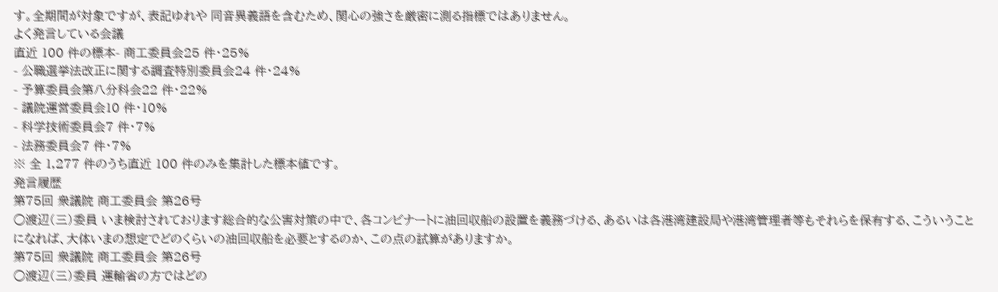す。全期間が対象ですが、表記ゆれや 同音異義語を含むため、関心の強さを厳密に測る指標ではありません。
よく発言している会議
直近 100 件の標本- 商工委員会25 件・25%
- 公職選挙法改正に関する調査特別委員会24 件・24%
- 予算委員会第八分科会22 件・22%
- 議院運営委員会10 件・10%
- 科学技術委員会7 件・7%
- 法務委員会7 件・7%
※ 全 1,277 件のうち直近 100 件のみを集計した標本値です。
発言履歴
第75回 衆議院 商工委員会 第26号
○渡辺(三)委員 いま検討されております総合的な公害対策の中で、各コンビナートに油回収船の設置を義務づける、あるいは各港湾建設局や港湾管理者等もそれらを保有する、こういうことになれば、大体いまの想定でどのくらいの油回収船を必要とするのか、この点の試算がありますか。
第75回 衆議院 商工委員会 第26号
○渡辺(三)委員 運輸省の方ではどの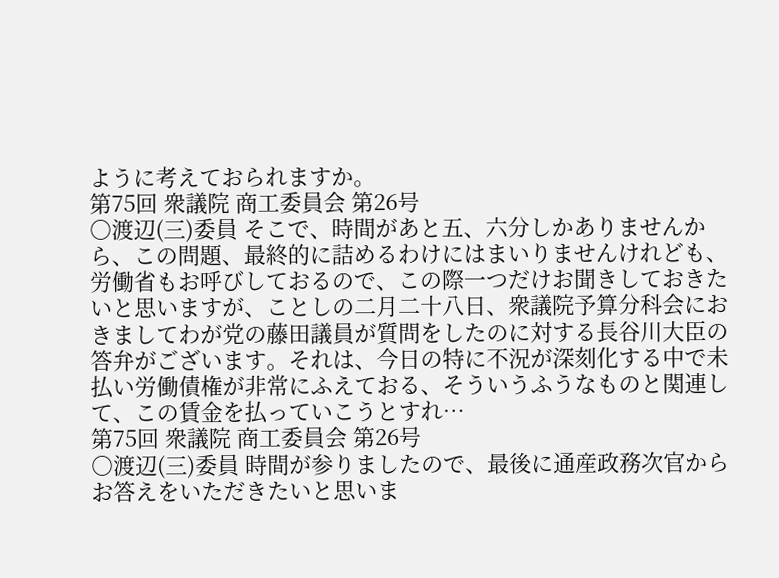ように考えておられますか。
第75回 衆議院 商工委員会 第26号
○渡辺(三)委員 そこで、時間があと五、六分しかありませんから、この問題、最終的に詰めるわけにはまいりませんけれども、労働省もお呼びしておるので、この際一つだけお聞きしておきたいと思いますが、ことしの二月二十八日、衆議院予算分科会におきましてわが党の藤田議員が質問をしたのに対する長谷川大臣の答弁がございます。それは、今日の特に不況が深刻化する中で未払い労働債権が非常にふえておる、そういうふうなものと関連して、この賃金を払っていこうとすれ…
第75回 衆議院 商工委員会 第26号
○渡辺(三)委員 時間が参りましたので、最後に通産政務次官からお答えをいただきたいと思いま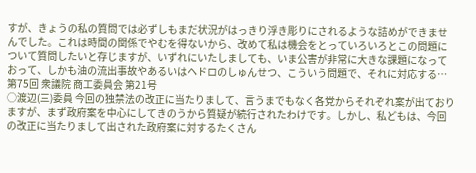すが、きょうの私の質問では必ずしもまだ状況がはっきり浮き彫りにされるような詰めができませんでした。これは時間の関係でやむを得ないから、改めて私は機会をとっていろいろとこの問題について質問したいと存じますが、いずれにいたしましても、いま公害が非常に大きな課題になっておって、しかも油の流出事故やあるいはヘドロのしゅんせつ、こういう問題で、それに対応する…
第75回 衆議院 商工委員会 第21号
○渡辺(三)委員 今回の独禁法の改正に当たりまして、言うまでもなく各党からそれぞれ案が出ておりますが、まず政府案を中心にしてきのうから質疑が続行されたわけです。しかし、私どもは、今回の改正に当たりまして出された政府案に対するたくさん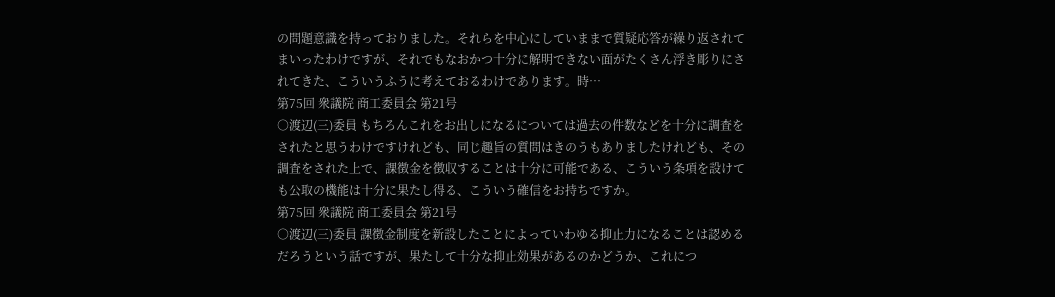の問題意識を持っておりました。それらを中心にしていままで質疑応答が繰り返されてまいったわけですが、それでもなおかつ十分に解明できない面がたくさん浮き彫りにされてきた、こういうふうに考えておるわけであります。時…
第75回 衆議院 商工委員会 第21号
○渡辺(三)委員 もちろんこれをお出しになるについては過去の件数などを十分に調査をされたと思うわけですけれども、同じ趣旨の質問はきのうもありましたけれども、その調査をされた上で、課徴金を徴収することは十分に可能である、こういう条項を設けても公取の機能は十分に果たし得る、こういう確信をお持ちですか。
第75回 衆議院 商工委員会 第21号
○渡辺(三)委員 課徴金制度を新設したことによっていわゆる抑止力になることは認めるだろうという話ですが、果たして十分な抑止効果があるのかどうか、これにつ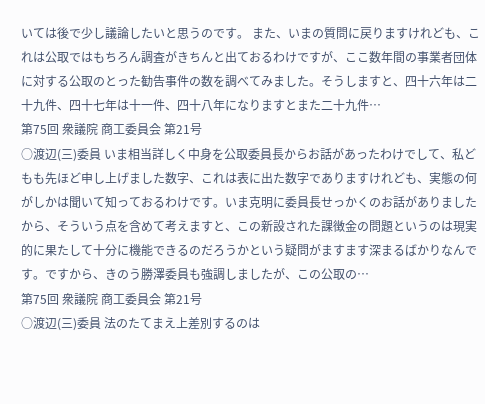いては後で少し議論したいと思うのです。 また、いまの質問に戻りますけれども、これは公取ではもちろん調査がきちんと出ておるわけですが、ここ数年間の事業者団体に対する公取のとった勧告事件の数を調べてみました。そうしますと、四十六年は二十九件、四十七年は十一件、四十八年になりますとまた二十九件…
第75回 衆議院 商工委員会 第21号
○渡辺(三)委員 いま相当詳しく中身を公取委員長からお話があったわけでして、私どもも先ほど申し上げました数字、これは表に出た数字でありますけれども、実態の何がしかは聞いて知っておるわけです。いま克明に委員長せっかくのお話がありましたから、そういう点を含めて考えますと、この新設された課徴金の問題というのは現実的に果たして十分に機能できるのだろうかという疑問がますます深まるばかりなんです。ですから、きのう勝澤委員も強調しましたが、この公取の…
第75回 衆議院 商工委員会 第21号
○渡辺(三)委員 法のたてまえ上差別するのは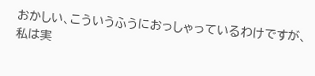おかしい、こういうふうにおっしゃっているわけですが、私は実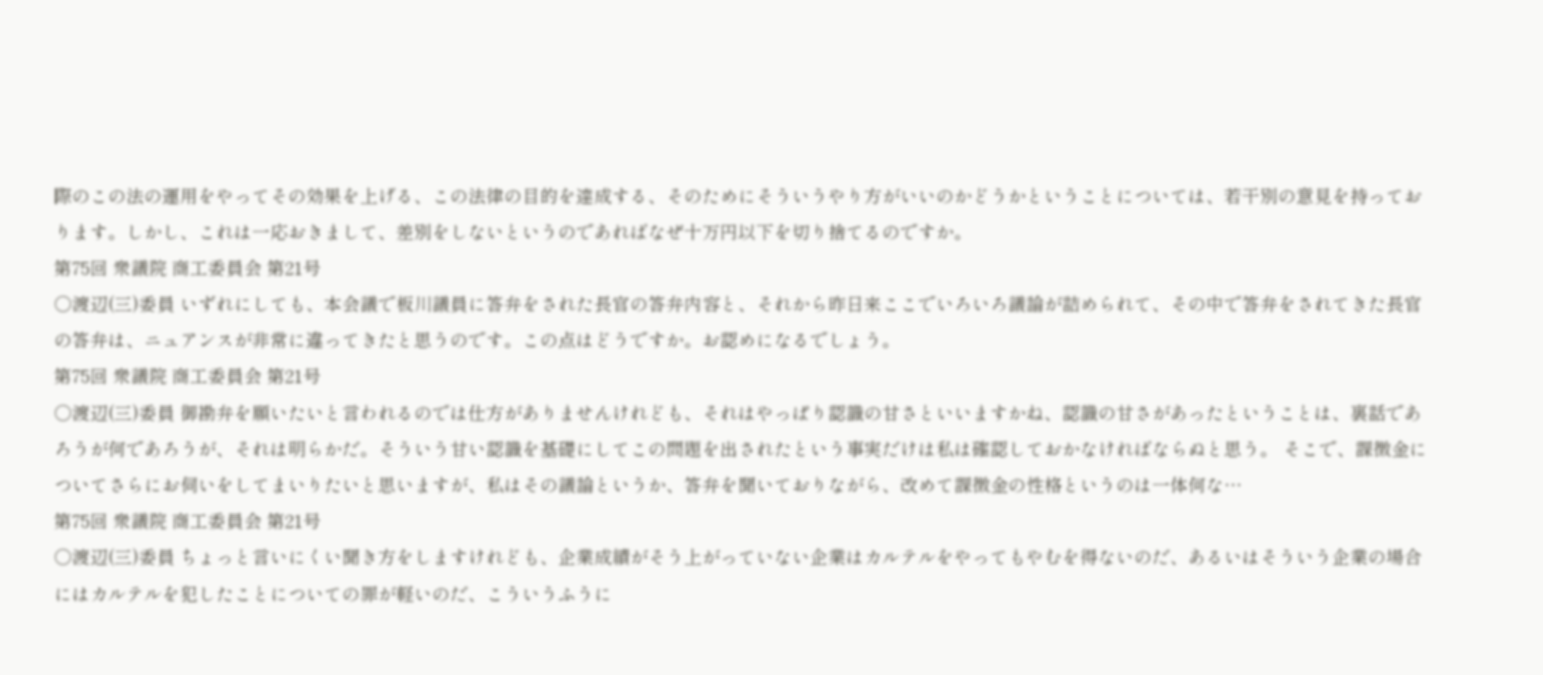際のこの法の運用をやってその効果を上げる、この法律の目的を達成する、そのためにそういうやり方がいいのかどうかということについては、若干別の意見を持っております。しかし、これは一応おきまして、差別をしないというのであればなぜ十万円以下を切り捨てるのですか。
第75回 衆議院 商工委員会 第21号
○渡辺(三)委員 いずれにしても、本会議で板川議員に答弁をされた長官の答弁内容と、それから昨日来ここでいろいろ議論が詰められて、その中で答弁をされてきた長官の答弁は、ニュアンスが非常に違ってきたと思うのです。この点はどうですか。お認めになるでしょう。
第75回 衆議院 商工委員会 第21号
○渡辺(三)委員 御勘弁を願いたいと言われるのでは仕方がありませんけれども、それはやっぱり認識の甘さといいますかね、認識の甘さがあったということは、裏話であろうが何であろうが、それは明らかだ。そういう甘い認識を基礎にしてこの問題を出されたという事実だけは私は確認しておかなければならぬと思う。 そこで、課徴金についてさらにお伺いをしてまいりたいと思いますが、私はその議論というか、答弁を聞いておりながら、改めて課徴金の性格というのは一体何な…
第75回 衆議院 商工委員会 第21号
○渡辺(三)委員 ちょっと言いにくい聞き方をしますけれども、企業成績がそう上がっていない企業はカルテルをやってもやむを得ないのだ、あるいはそういう企業の場合にはカルテルを犯したことについての罪が軽いのだ、こういうふうに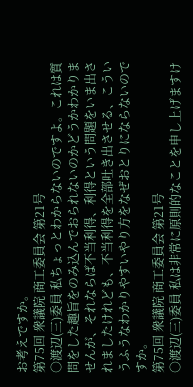お考えですか。
第75回 衆議院 商工委員会 第21号
○渡辺(三)委員 私ちょっとわからないのですよ。これは質問をした趣旨をのみ込んでおられないのかどうかわかりませんが、それならば不当利得、利得という問題をいま出されましたけれども、不当利得を全部吐き出させる、こういうふうなわかりやすいやり方をなぜおとりにならないのですか。
第75回 衆議院 商工委員会 第21号
○渡辺(三)委員 私は非常に原則的なことを申し上げますけ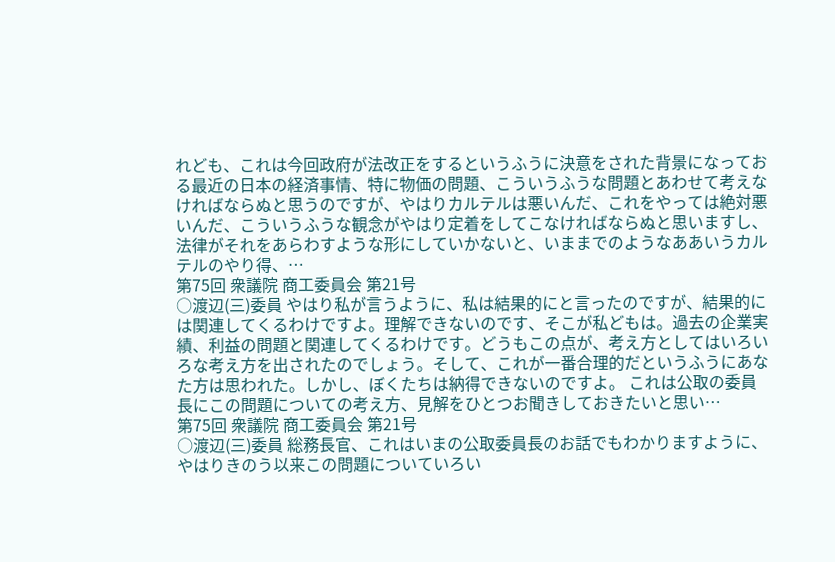れども、これは今回政府が法改正をするというふうに決意をされた背景になっておる最近の日本の経済事情、特に物価の問題、こういうふうな問題とあわせて考えなければならぬと思うのですが、やはりカルテルは悪いんだ、これをやっては絶対悪いんだ、こういうふうな観念がやはり定着をしてこなければならぬと思いますし、法律がそれをあらわすような形にしていかないと、いままでのようなああいうカルテルのやり得、…
第75回 衆議院 商工委員会 第21号
○渡辺(三)委員 やはり私が言うように、私は結果的にと言ったのですが、結果的には関連してくるわけですよ。理解できないのです、そこが私どもは。過去の企業実績、利益の問題と関連してくるわけです。どうもこの点が、考え方としてはいろいろな考え方を出されたのでしょう。そして、これが一番合理的だというふうにあなた方は思われた。しかし、ぼくたちは納得できないのですよ。 これは公取の委員長にこの問題についての考え方、見解をひとつお聞きしておきたいと思い…
第75回 衆議院 商工委員会 第21号
○渡辺(三)委員 総務長官、これはいまの公取委員長のお話でもわかりますように、やはりきのう以来この問題についていろい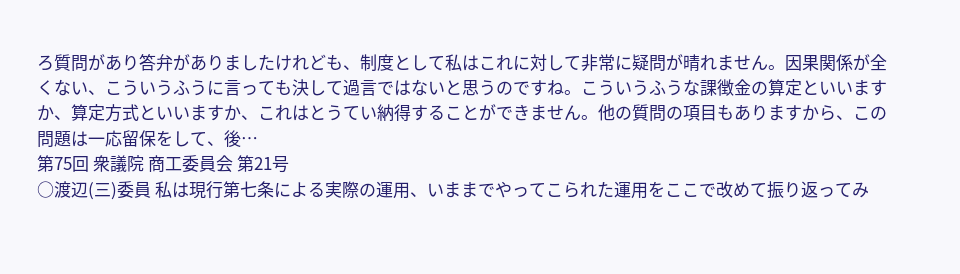ろ質問があり答弁がありましたけれども、制度として私はこれに対して非常に疑問が晴れません。因果関係が全くない、こういうふうに言っても決して過言ではないと思うのですね。こういうふうな課徴金の算定といいますか、算定方式といいますか、これはとうてい納得することができません。他の質問の項目もありますから、この問題は一応留保をして、後…
第75回 衆議院 商工委員会 第21号
○渡辺(三)委員 私は現行第七条による実際の運用、いままでやってこられた運用をここで改めて振り返ってみ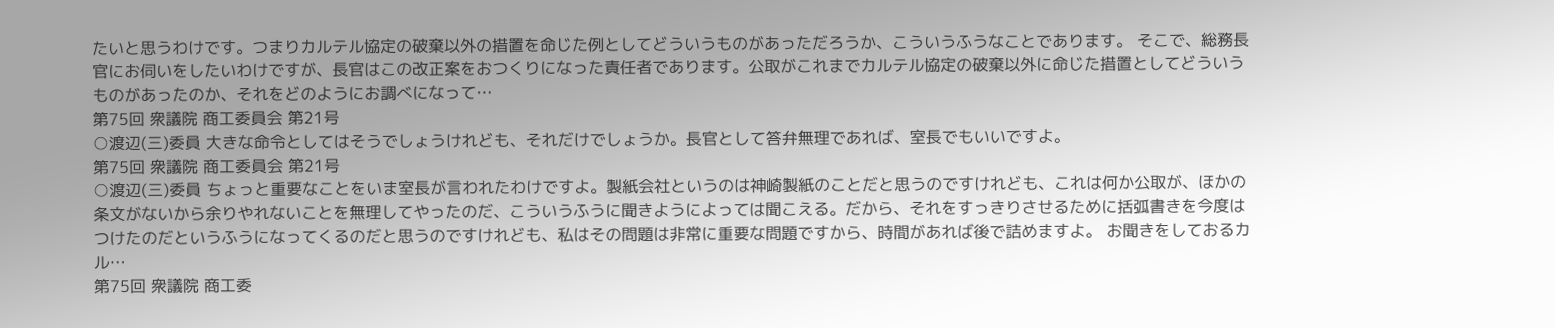たいと思うわけです。つまりカルテル協定の破棄以外の措置を命じた例としてどういうものがあっただろうか、こういうふうなことであります。 そこで、総務長官にお伺いをしたいわけですが、長官はこの改正案をおつくりになった責任者であります。公取がこれまでカルテル協定の破棄以外に命じた措置としてどういうものがあったのか、それをどのようにお調べになって…
第75回 衆議院 商工委員会 第21号
○渡辺(三)委員 大きな命令としてはそうでしょうけれども、それだけでしょうか。長官として答弁無理であれば、室長でもいいですよ。
第75回 衆議院 商工委員会 第21号
○渡辺(三)委員 ちょっと重要なことをいま室長が言われたわけですよ。製紙会社というのは神崎製紙のことだと思うのですけれども、これは何か公取が、ほかの条文がないから余りやれないことを無理してやったのだ、こういうふうに聞きようによっては聞こえる。だから、それをすっきりさせるために括弧書きを今度はつけたのだというふうになってくるのだと思うのですけれども、私はその問題は非常に重要な問題ですから、時間があれば後で詰めますよ。 お聞きをしておるカル…
第75回 衆議院 商工委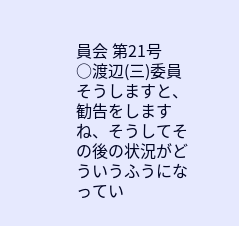員会 第21号
○渡辺(三)委員 そうしますと、勧告をしますね、そうしてその後の状況がどういうふうになってい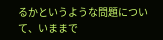るかというような問題について、いままで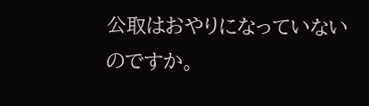公取はおやりになっていないのですか。